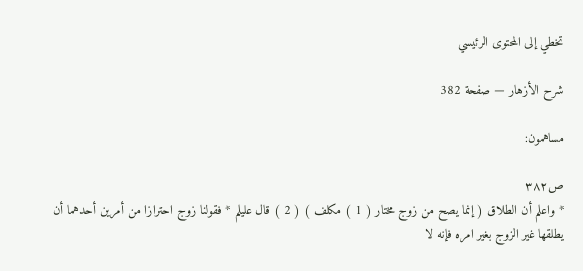تخطي إلى المحتوى الرئيسي

شرح الأزهار — صفحة 382

مساهمون:

ص٣٨٢
* واعلم أن الطلاق ( إنما يصح من زوج مختار ( 1 ) مكلف ) ( 2 ) قال عليلم * فقولنا زوج احترازا من أمرين أحدهما أن يطلقها غير الزوج بغير امره فإنه لا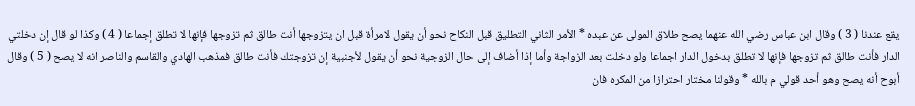يقع عندنا ( 3 ) وقال ابن عباس رضي الله عنهما يصح طلاق المولى عن عبده * الأمر الثاني التطليق قبل النكاح نحو أن يقول لامرأة قبل ان يتزوجها أنت طالق ثم تزوجها فإنها لا تطلق إجماعا ( 4 ) وكذا لو قال إن دخلتي الدار فأنت طالق ثم تزوجها فإنها لا تطلق بدخول الدار اجماعا ولو دخلت بعد الزواجة وأما إذا أضاف إلى حال الزوجية نحو أن يقول لأجنبية إن تزوجتك فأنت طالق فمذهب الهادي والقاسم والناصر انه لا يصح ( 5 ) وقال أبوح أنه يصح وهو أحد قولي م بالله * وقولنا مختار احترازا من المكره فان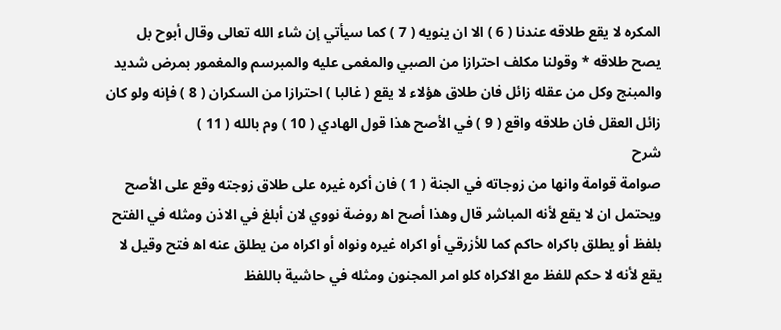المكره لا يقع طلاقه عندنا ( 6 ) الا ان ينويه ( 7 ) كما سيأتي إن شاء الله تعالى وقال أبوح بل يصح طلاقه * وقولنا مكلف احترازا من الصبي والمغمى عليه والمبرسم والمغمور بمرض شديد والمبنج وكل من عقله زائل فان طلاق هؤلاء لا يقع ( غالبا ) احترازا من السكران ( 8 ) فإنه ولو كان زائل العقل فان طلاقه واقع ( 9 ) في الأصح هذا قول الهادي ( 10 ) وم بالله ( 11 )
شرح
صوامة قوامة وانها من زوجاته في الجنة ( 1 ) فان أكره غيره على طلاق زوجته وقع على الأصح ويحتمل ان لا يقع لأنه المباشر قال وهذا أصح اه‍ روضة نووي لان أبلغ في الاذن ومثله في الفتح بلفظ أو يطلق باكراه حاكم كما للأزرقي أو اكراه غيره ونواه أو اكراه من يطلق عنه اه‍ فتح وقيل لا يقع لأنه لا حكم للفظ مع الاكراه كلو امر المجنون ومثله في حاشية باللفظ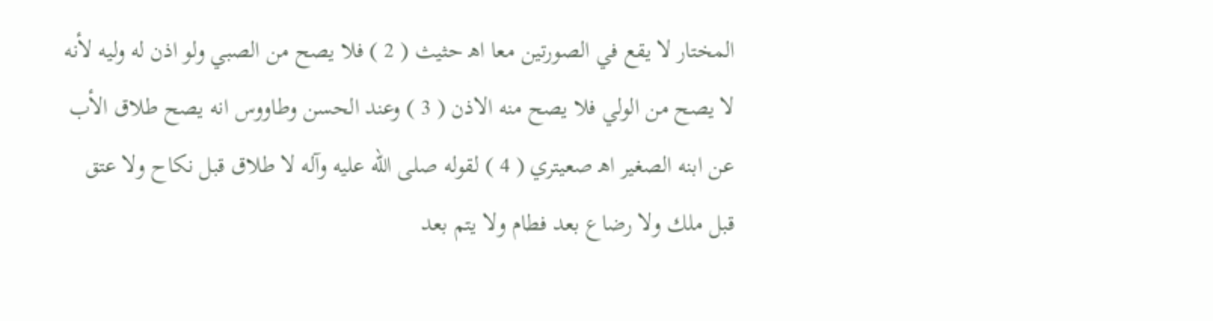المختار لا يقع في الصورتين معا اه‍ حثيث ( 2 ) فلا يصح من الصبي ولو اذن له وليه لأنه لا يصح من الولي فلا يصح منه الاذن ( 3 ) وعند الحسن وطاووس انه يصح طلاق الأب عن ابنه الصغير اه‍ صعيتري ( 4 ) لقوله صلى الله عليه وآله لا طلاق قبل نكاح ولا عتق قبل ملك ولا رضاع بعد فطام ولا يتم بعد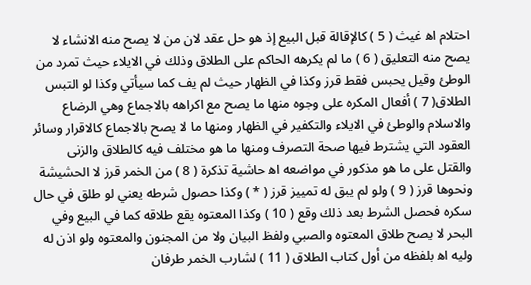احتلام اه‍ غيث ( 5 ) كالإقالة قبل البيع إذ هو حل عقد لان من لا يصح منه الانشاء لا يصح منه التعليق ( 6 ) ما لم يكرهه الحاكم على الطلاق وذلك في الايلاء حيث تمرد من الوطئ وقيل يحبس فقط قرز وكذا في الظهار حيث لم يف كما سيأتي وكذا لو التبس الطلاق( 7 ) أفعال المكره على وجوه منها ما يصح مع اكراهه بالاجماع وهي الرضاع والاسلام والوطئ في الايلاء والتكفير في الظهار ومنها ما لا يصح بالاجماع كالاقرار وسائر العقود التي يشترط فيها صحة التصرف ومنها ما هو مختلف فيه كالطلاق والزنى والقتل على ما هو مذكور في مواضعه اه‍ حاشية تذكرة ( 8 ) من الخمر قرز لا الحشيشة ونحوها قرز ( 9 ) ولو لم يبق له تمييز قرز ( * ) وكذا حصول شرطه يعني لو طلق في حال سكره فحصل الشرط بعد ذلك وقع ( 10 ) وكذا المعتوه يقع طلاقه كما في البيع وفي البحر لا يصح طلاق المعتوه والصبي ولفظ البيان ولا من المجنون والمعتوه ولو اذن له وليه اه‍ بلفظه من أول كتاب الطلاق ( 11 ) لشارب الخمر طرفان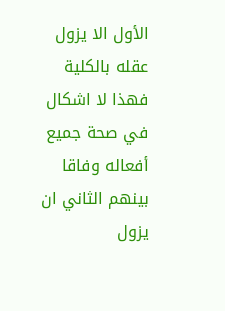الأول الا يزول عقله بالكلية فهذا لا اشكال في صحة جميع أفعاله وفاقا بينهم الثاني ان يزول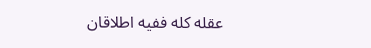عقله كله ففيه اطلاقان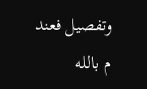وتفصيل فعند م بالله